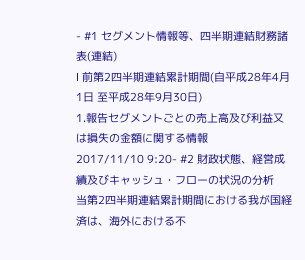- #1 セグメント情報等、四半期連結財務諸表(連結)
Ⅰ 前第2四半期連結累計期間(自平成28年4月1日 至平成28年9月30日)
1.報告セグメントごとの売上高及び利益又は損失の金額に関する情報
2017/11/10 9:20- #2 財政状態、経営成績及びキャッシュ・フローの状況の分析
当第2四半期連結累計期間における我が国経済は、海外における不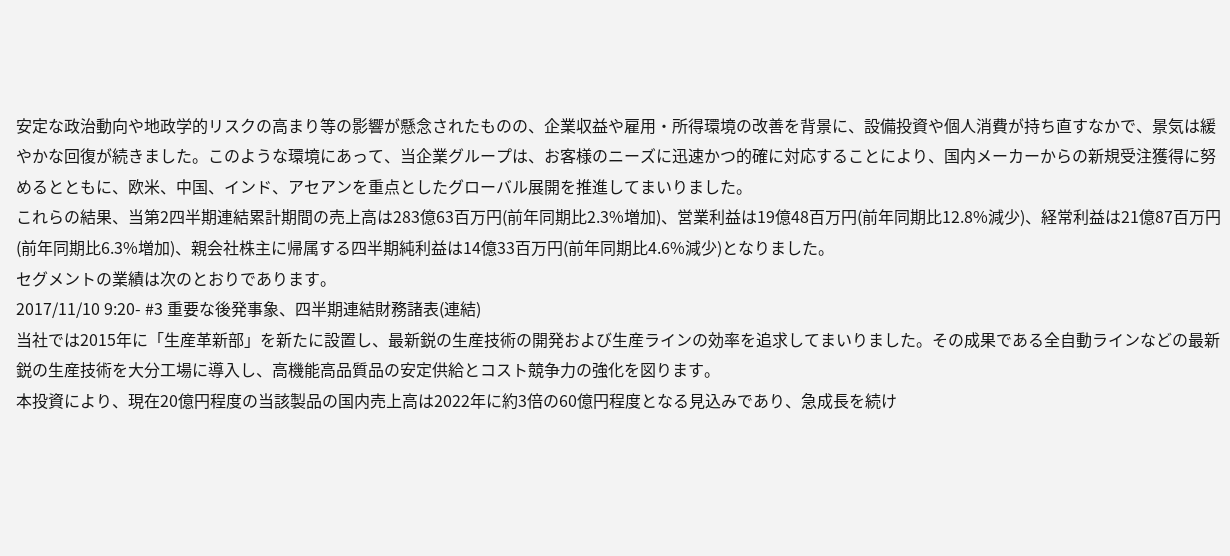安定な政治動向や地政学的リスクの高まり等の影響が懸念されたものの、企業収益や雇用・所得環境の改善を背景に、設備投資や個人消費が持ち直すなかで、景気は緩やかな回復が続きました。このような環境にあって、当企業グループは、お客様のニーズに迅速かつ的確に対応することにより、国内メーカーからの新規受注獲得に努めるとともに、欧米、中国、インド、アセアンを重点としたグローバル展開を推進してまいりました。
これらの結果、当第2四半期連結累計期間の売上高は283億63百万円(前年同期比2.3%増加)、営業利益は19億48百万円(前年同期比12.8%減少)、経常利益は21億87百万円(前年同期比6.3%増加)、親会社株主に帰属する四半期純利益は14億33百万円(前年同期比4.6%減少)となりました。
セグメントの業績は次のとおりであります。
2017/11/10 9:20- #3 重要な後発事象、四半期連結財務諸表(連結)
当社では2015年に「生産革新部」を新たに設置し、最新鋭の生産技術の開発および生産ラインの効率を追求してまいりました。その成果である全自動ラインなどの最新鋭の生産技術を大分工場に導入し、高機能高品質品の安定供給とコスト競争力の強化を図ります。
本投資により、現在20億円程度の当該製品の国内売上高は2022年に約3倍の60億円程度となる見込みであり、急成長を続け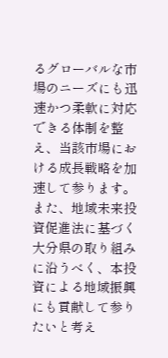るグローバルな市場のニーズにも迅速かつ柔軟に対応できる体制を整え、当該市場における成長戦略を加速して参ります。
また、地域未来投資促進法に基づく大分県の取り組みに沿うべく、本投資による地域振興にも貢献して参りたいと考え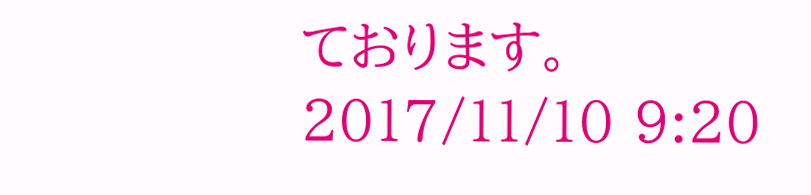ております。
2017/11/10 9:20